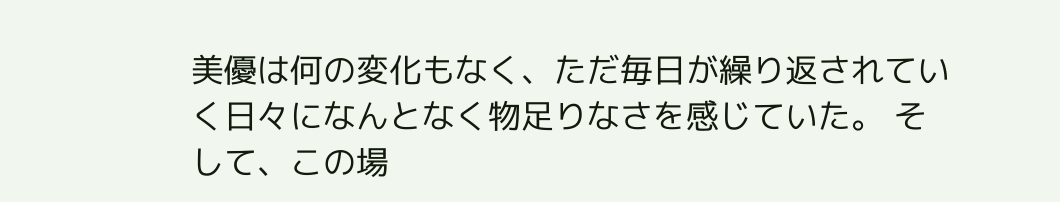美優は何の変化もなく、ただ毎日が繰り返されていく日々になんとなく物足りなさを感じていた。 そして、この場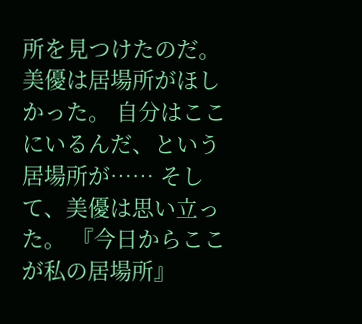所を見つけたのだ。 美優は居場所がほしかった。 自分はここにいるんだ、という居場所が…… そして、美優は思い立った。 『今日からここが私の居場所』